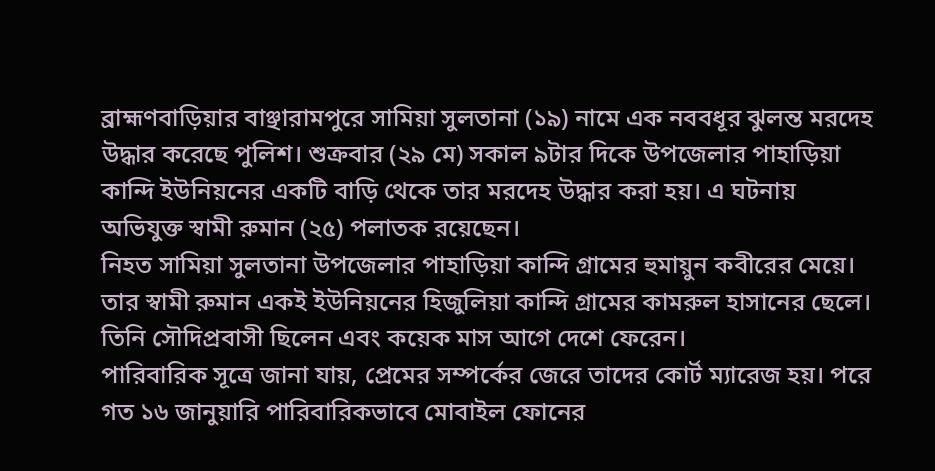ব্রাহ্মণবাড়িয়ার বাঞ্ছারামপুরে সামিয়া সুলতানা (১৯) নামে এক নববধূর ঝুলন্ত মরদেহ উদ্ধার করেছে পুলিশ। শুক্রবার (২৯ মে) সকাল ৯টার দিকে উপজেলার পাহাড়িয়া কান্দি ইউনিয়নের একটি বাড়ি থেকে তার মরদেহ উদ্ধার করা হয়। এ ঘটনায় অভিযুক্ত স্বামী রুমান (২৫) পলাতক রয়েছেন।
নিহত সামিয়া সুলতানা উপজেলার পাহাড়িয়া কান্দি গ্রামের হুমায়ুন কবীরের মেয়ে। তার স্বামী রুমান একই ইউনিয়নের হিজুলিয়া কান্দি গ্রামের কামরুল হাসানের ছেলে। তিনি সৌদিপ্রবাসী ছিলেন এবং কয়েক মাস আগে দেশে ফেরেন।
পারিবারিক সূত্রে জানা যায়, প্রেমের সম্পর্কের জেরে তাদের কোর্ট ম্যারেজ হয়। পরে গত ১৬ জানুয়ারি পারিবারিকভাবে মোবাইল ফোনের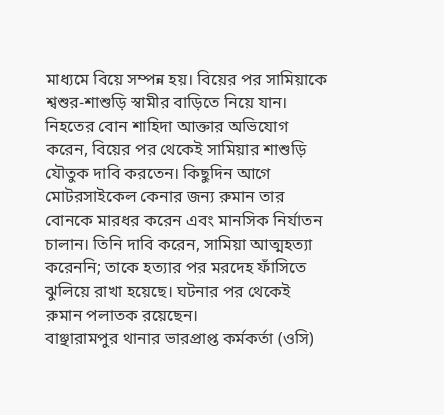মাধ্যমে বিয়ে সম্পন্ন হয়। বিয়ের পর সামিয়াকে শ্বশুর-শাশুড়ি স্বামীর বাড়িতে নিয়ে যান।
নিহতের বোন শাহিদা আক্তার অভিযোগ করেন, বিয়ের পর থেকেই সামিয়ার শাশুড়ি যৌতুক দাবি করতেন। কিছুদিন আগে মোটরসাইকেল কেনার জন্য রুমান তার বোনকে মারধর করেন এবং মানসিক নির্যাতন চালান। তিনি দাবি করেন, সামিয়া আত্মহত্যা করেননি; তাকে হত্যার পর মরদেহ ফাঁসিতে ঝুলিয়ে রাখা হয়েছে। ঘটনার পর থেকেই রুমান পলাতক রয়েছেন।
বাঞ্ছারামপুর থানার ভারপ্রাপ্ত কর্মকর্তা (ওসি)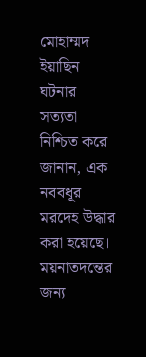মোহাম্মদ ইয়াছিন ঘটনার সত্যতা নিশ্চিত করে জানান, এক নববধূর মরদেহ উদ্ধার করা হয়েছে। ময়নাতদন্তের জন্য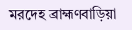মরদেহ ব্রাহ্মণবাড়িয়া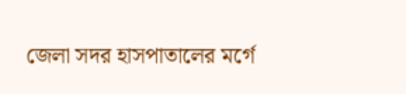জেলা সদর হাসপাতালের মর্গে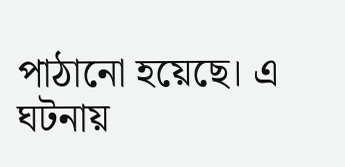পাঠানো হয়েছে। এ ঘটনায়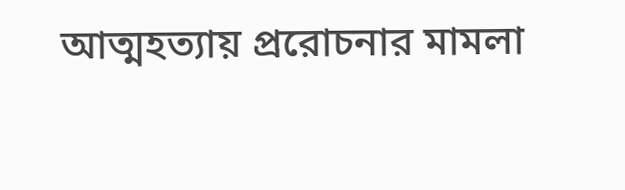আত্মহত্যায় প্ররোচনার মামলা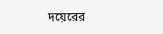দয়েরের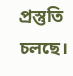প্রস্তুতি চলছে।